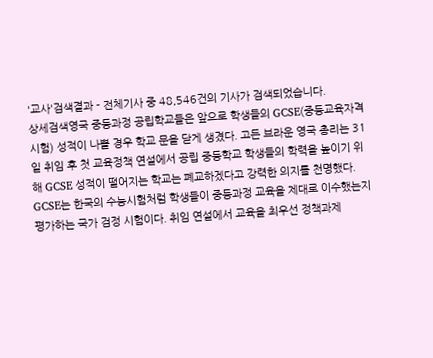'교사'검색결과 - 전체기사 중 48,546건의 기사가 검색되었습니다.
상세검색영국 중등과정 공립학교들은 앞으로 학생들의 GCSE(중등교육자격시험) 성적이 나쁠 경우 학교 문을 닫게 생겼다. 고든 브라운 영국 총리는 31일 취임 후 첫 교육정책 연설에서 공립 중등학교 학생들의 학력을 높이기 위해 GCSE 성적이 떨어지는 학교는 폐교하겠다고 강력한 의지를 천명했다. GCSE는 한국의 수능시험처럼 학생들이 중등과정 교육을 제대로 이수했는지 평가하는 국가 검정 시험이다. 취임 연설에서 교육을 최우선 정책과제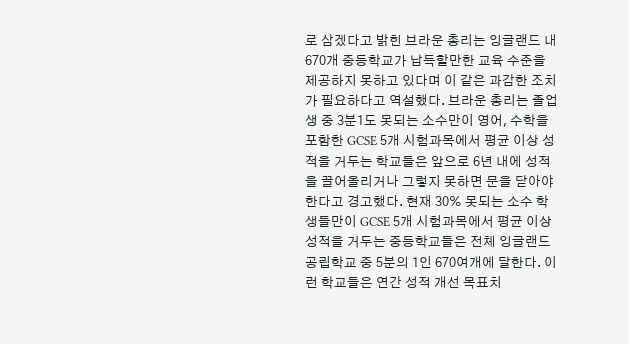로 삼겠다고 밝힌 브라운 총리는 잉글랜드 내 670개 중등학교가 납득할만한 교육 수준을 제공하지 못하고 있다며 이 같은 과감한 조치가 필요하다고 역설했다. 브라운 총리는 졸업생 중 3분1도 못되는 소수만이 영어, 수학을 포함한 GCSE 5개 시험과목에서 평균 이상 성적을 거두는 학교들은 앞으로 6년 내에 성적을 끌어올리거나 그렇지 못하면 문을 닫아야 한다고 경고했다. 현재 30% 못되는 소수 학생들만이 GCSE 5개 시험과목에서 평균 이상 성적을 거두는 중등학교들은 전체 잉글랜드 공립학교 중 5분의 1인 670여개에 달한다. 이런 학교들은 연간 성적 개선 목표치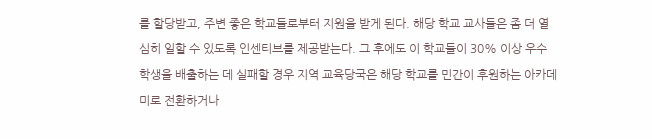를 할당받고, 주변 좋은 학교들로부터 지원을 받게 된다. 해당 학교 교사들은 좀 더 열심히 일할 수 있도록 인센티브를 제공받는다. 그 후에도 이 학교들이 30% 이상 우수 학생을 배출하는 데 실패할 경우 지역 교육당국은 해당 학교를 민간이 후원하는 아카데미로 전환하거나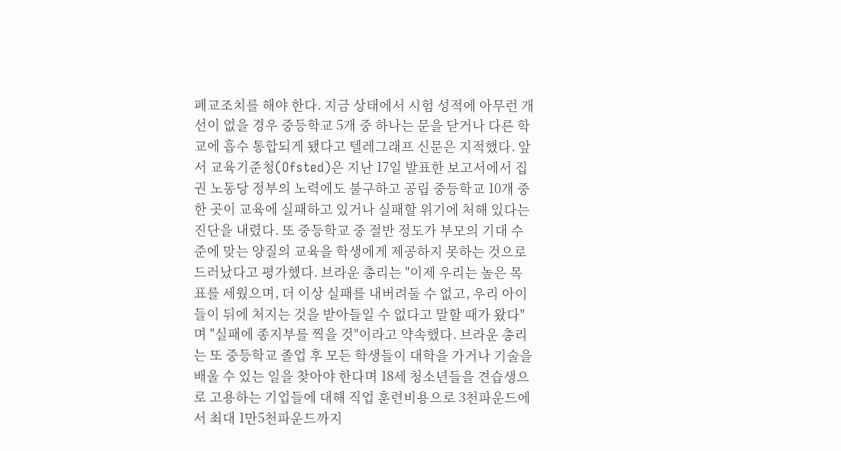폐교조치를 해야 한다. 지금 상태에서 시험 성적에 아무런 개선이 없을 경우 중등학교 5개 중 하나는 문을 닫거나 다른 학교에 흡수 통합되게 됐다고 텔레그래프 신문은 지적했다. 앞서 교육기준청(Ofsted)은 지난 17일 발표한 보고서에서 집권 노동당 정부의 노력에도 불구하고 공립 중등학교 10개 중 한 곳이 교육에 실패하고 있거나 실패할 위기에 처해 있다는 진단을 내렸다. 또 중등학교 중 절반 정도가 부모의 기대 수준에 맞는 양질의 교육을 학생에게 제공하지 못하는 것으로 드러났다고 평가했다. 브라운 총리는 "이제 우리는 높은 목표를 세웠으며, 더 이상 실패를 내버려둘 수 없고, 우리 아이들이 뒤에 처지는 것을 받아들일 수 없다고 말할 때가 왔다"며 "실패에 종지부를 찍을 것"이라고 약속했다. 브라운 총리는 또 중등학교 졸업 후 모든 학생들이 대학을 가거나 기술을 배울 수 있는 일을 찾아야 한다며 18세 청소년들을 견습생으로 고용하는 기업들에 대해 직업 훈련비용으로 3천파운드에서 최대 1만5천파운드까지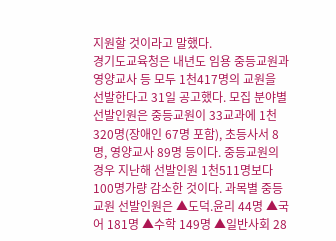지원할 것이라고 말했다.
경기도교육청은 내년도 임용 중등교원과 영양교사 등 모두 1천417명의 교원을 선발한다고 31일 공고했다. 모집 분야별 선발인원은 중등교원이 33교과에 1천320명(장애인 67명 포함), 초등사서 8명, 영양교사 89명 등이다. 중등교원의 경우 지난해 선발인원 1천511명보다 100명가량 감소한 것이다. 과목별 중등교원 선발인원은 ▲도덕.윤리 44명 ▲국어 181명 ▲수학 149명 ▲일반사회 28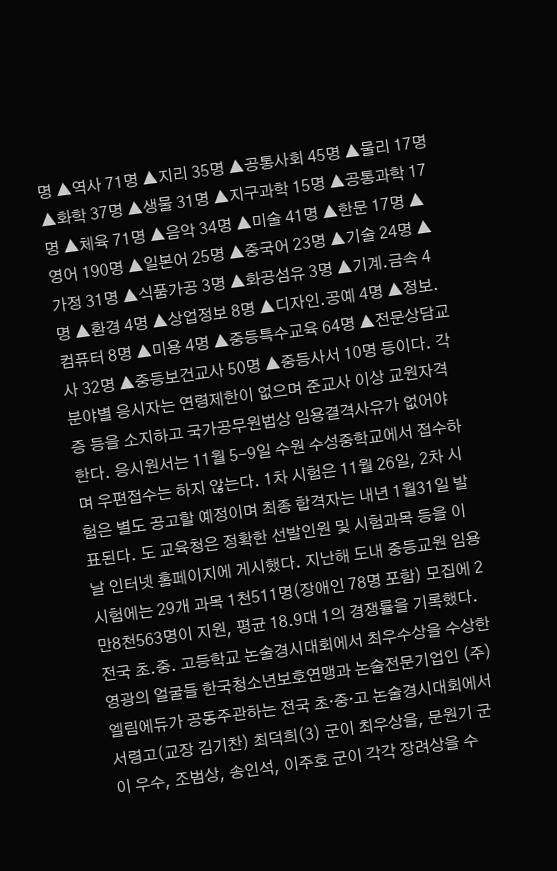명 ▲역사 71명 ▲지리 35명 ▲공통사회 45명 ▲물리 17명 ▲화학 37명 ▲생물 31명 ▲지구과학 15명 ▲공통과학 17명 ▲체육 71명 ▲음악 34명 ▲미술 41명 ▲한문 17명 ▲영어 190명 ▲일본어 25명 ▲중국어 23명 ▲기술 24명 ▲가정 31명 ▲식품가공 3명 ▲화공섬유 3명 ▲기계.금속 4명 ▲환경 4명 ▲상업정보 8명 ▲디자인.공예 4명 ▲정보.컴퓨터 8명 ▲미용 4명 ▲중등특수교육 64명 ▲전문상담교사 32명 ▲중등보건교사 50명 ▲중등사서 10명 등이다. 각 분야별 응시자는 연령제한이 없으며 준교사 이상 교원자격증 등을 소지하고 국가공무원법상 임용결격사유가 없어야 한다. 응시원서는 11월 5-9일 수원 수성중학교에서 접수하며 우편접수는 하지 않는다. 1차 시험은 11월 26일, 2차 시험은 별도 공고할 예정이며 최종 합격자는 내년 1월31일 발표된다. 도 교육청은 정확한 선발인원 및 시험과목 등을 이날 인터넷 홈페이지에 게시했다. 지난해 도내 중등교원 임용시험에는 29개 과목 1천511명(장애인 78명 포함) 모집에 2만8천563명이 지원, 평균 18.9대 1의 경쟁률을 기록했다.
전국 초.중. 고등학교 논술경시대회에서 최우수상을 수상한 영광의 얼굴들 한국청소년보호연맹과 논술전문기업인 (주)엘림에듀가 공동주관하는 전국 초·중·고 논술경시대회에서 서령고(교장 김기찬) 최덕희(3) 군이 최우상을, 문원기 군이 우수, 조범상, 송인석, 이주호 군이 각각 장려상을 수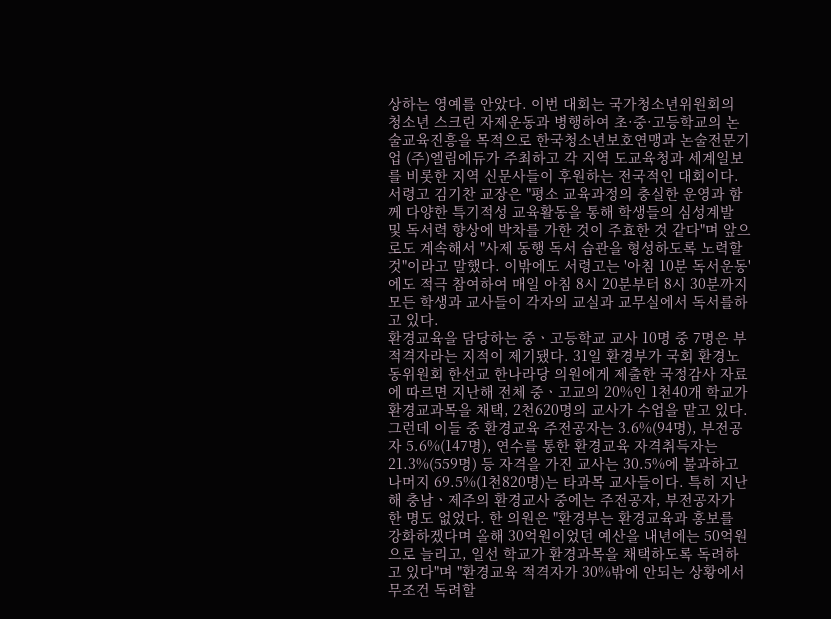상하는 영예를 안았다. 이번 대회는 국가청소년위원회의 청소년 스크린 자제운동과 병행하여 초·중·고등학교의 논술교육진흥을 목적으로 한국청소년보호연맹과 논술전문기업 (주)엘림에듀가 주최하고 각 지역 도교육청과 세계일보를 비롯한 지역 신문사들이 후원하는 전국적인 대회이다. 서령고 김기찬 교장은 "평소 교육과정의 충실한 운영과 함께 다양한 특기적성 교육활동을 통해 학생들의 심성계발 및 독서력 향상에 박차를 가한 것이 주효한 것 같다"며 앞으로도 계속해서 "사제 동행 독서 습관을 형성하도록 노력할 것"이라고 말했다. 이밖에도 서령고는 '아침 10분 독서운동'에도 적극 참여하여 매일 아침 8시 20분부터 8시 30분까지 모든 학생과 교사들이 각자의 교실과 교무실에서 독서를하고 있다.
환경교육을 담당하는 중ㆍ고등학교 교사 10명 중 7명은 부적격자라는 지적이 제기됐다. 31일 환경부가 국회 환경노동위원회 한선교 한나라당 의원에게 제출한 국정감사 자료에 따르면 지난해 전체 중ㆍ고교의 20%인 1천40개 학교가 환경교과목을 채택, 2천620명의 교사가 수업을 맡고 있다. 그런데 이들 중 환경교육 주전공자는 3.6%(94명), 부전공자 5.6%(147명), 연수를 통한 환경교육 자격취득자는 21.3%(559명) 등 자격을 가진 교사는 30.5%에 불과하고 나머지 69.5%(1천820명)는 타과목 교사들이다. 특히 지난해 충남ㆍ제주의 환경교사 중에는 주전공자, 부전공자가 한 명도 없었다. 한 의원은 "환경부는 환경교육과 홍보를 강화하겠다며 올해 30억원이었던 예산을 내년에는 50억원으로 늘리고, 일선 학교가 환경과목을 채택하도록 독려하고 있다"며 "환경교육 적격자가 30%밖에 안되는 상황에서 무조건 독려할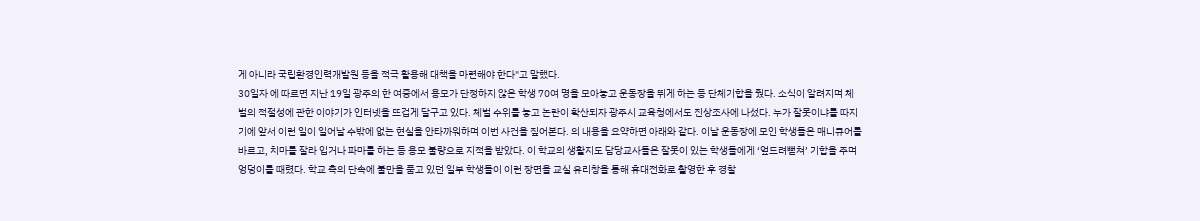게 아니라 국립환경인력개발원 등을 적극 활용해 대책을 마련해야 한다"고 말했다.
30일자 에 따르면 지난 19일 광주의 한 여중에서 용모가 단정하지 않은 학생 70여 명을 모아놓고 운동장을 뛰게 하는 등 단체기합을 줬다. 소식이 알려지며 체벌의 적절성에 관한 이야기가 인터넷을 뜨겁게 달구고 있다. 체벌 수위를 놓고 논란이 확산되자 광주시 교육청에서도 진상조사에 나섰다. 누가 잘못이냐를 따지기에 앞서 이런 일이 일어날 수밖에 없는 현실을 안타까워하며 이번 사건을 짚어본다. 의 내용을 요약하면 아래와 같다. 이날 운동장에 모인 학생들은 매니큐어를 바르고, 치마를 잘라 입거나 파마를 하는 등 용모 불량으로 지적을 받았다. 이 학교의 생활지도 담당교사들은 잘못이 있는 학생들에게 ‘엎드려뻗쳐’ 기합을 주며 엉덩이를 때렸다. 학교 측의 단속에 불만을 품고 있던 일부 학생들이 이런 장면을 교실 유리창을 통해 휴대전화로 촬영한 후 경찰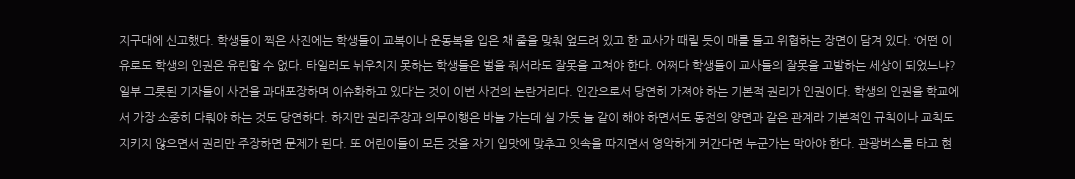지구대에 신고했다. 학생들이 찍은 사진에는 학생들이 교복이나 운동복을 입은 채 줄을 맞춰 엎드려 있고 한 교사가 때릴 듯이 매를 들고 위협하는 장면이 담겨 있다. ‘어떤 이유로도 학생의 인권은 유린할 수 없다. 타일러도 뉘우치지 못하는 학생들은 벌을 줘서라도 잘못을 고쳐야 한다. 어쩌다 학생들이 교사들의 잘못을 고발하는 세상이 되었느냐? 일부 그릇된 기자들이 사건을 과대포장하며 이슈화하고 있다’는 것이 이번 사건의 논란거리다. 인간으로서 당연히 가져야 하는 기본적 권리가 인권이다. 학생의 인권을 학교에서 가장 소중히 다뤄야 하는 것도 당연하다. 하지만 권리주장과 의무이행은 바늘 가는데 실 가듯 늘 같이 해야 하면서도 동전의 양면과 같은 관계라 기본적인 규칙이나 교칙도 지키지 않으면서 권리만 주장하면 문제가 된다. 또 어린이들이 모든 것을 자기 입맛에 맞추고 잇속을 따지면서 영악하게 커간다면 누군가는 막아야 한다. 관광버스를 타고 현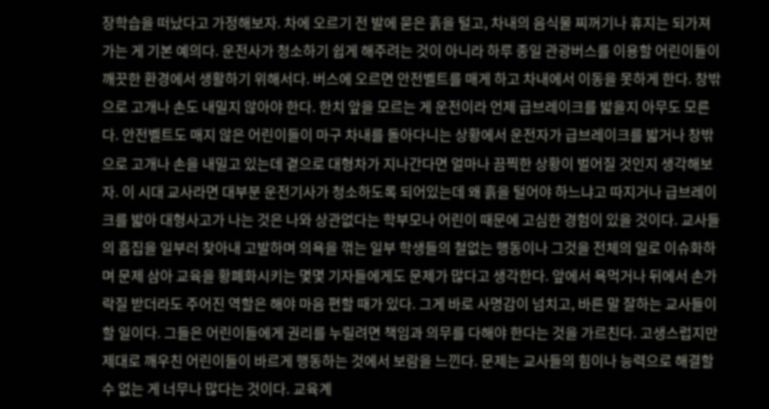장학습을 떠났다고 가정해보자. 차에 오르기 전 발에 묻은 흙을 털고, 차내의 음식물 찌꺼기나 휴지는 되가져 가는 게 기본 예의다. 운전사가 청소하기 쉽게 해주려는 것이 아니라 하루 종일 관광버스를 이용할 어린이들이 깨끗한 환경에서 생활하기 위해서다. 버스에 오르면 안전벨트를 매게 하고 차내에서 이동을 못하게 한다. 창밖으로 고개나 손도 내밀지 않아야 한다. 한치 앞을 모르는 게 운전이라 언제 급브레이크를 밟을지 아무도 모른다. 안전벨트도 매지 않은 어린이들이 마구 차내를 돌아다니는 상황에서 운전자가 급브레이크를 밟거나 창밖으로 고개나 손을 내밀고 있는데 곁으로 대형차가 지나간다면 얼마나 끔찍한 상황이 벌어질 것인지 생각해보자. 이 시대 교사라면 대부분 운전기사가 청소하도록 되어있는데 왜 흙을 털어야 하느냐고 따지거나 급브레이크를 밟아 대형사고가 나는 것은 나와 상관없다는 학부모나 어린이 때문에 고심한 경험이 있을 것이다. 교사들의 흠집을 일부러 찾아내 고발하며 의욕을 꺾는 일부 학생들의 철없는 행동이나 그것을 전체의 일로 이슈화하며 문제 삼아 교육을 황폐화시키는 몇몇 기자들에게도 문제가 많다고 생각한다. 앞에서 욕먹거나 뒤에서 손가락질 받더라도 주어진 역할은 해야 마음 편할 때가 있다. 그게 바로 사명감이 넘치고, 바른 말 잘하는 교사들이 할 일이다. 그들은 어린이들에게 권리를 누릴려면 책임과 의무를 다해야 한다는 것을 가르친다. 고생스럽지만 제대로 깨우친 어린이들이 바르게 행동하는 것에서 보람을 느낀다. 문제는 교사들의 힘이나 능력으로 해결할 수 없는 게 너무나 많다는 것이다. 교육계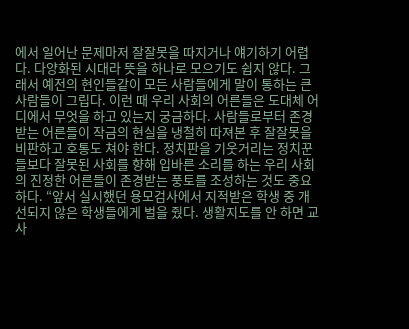에서 일어난 문제마저 잘잘못을 따지거나 얘기하기 어렵다. 다양화된 시대라 뜻을 하나로 모으기도 쉽지 않다. 그래서 예전의 현인들같이 모든 사람들에게 말이 통하는 큰 사람들이 그립다. 이런 때 우리 사회의 어른들은 도대체 어디에서 무엇을 하고 있는지 궁금하다. 사람들로부터 존경받는 어른들이 작금의 현실을 냉철히 따져본 후 잘잘못을 비판하고 호통도 쳐야 한다. 정치판을 기웃거리는 정치꾼들보다 잘못된 사회를 향해 입바른 소리를 하는 우리 사회의 진정한 어른들이 존경받는 풍토를 조성하는 것도 중요하다. “앞서 실시했던 용모검사에서 지적받은 학생 중 개선되지 않은 학생들에게 벌을 줬다. 생활지도를 안 하면 교사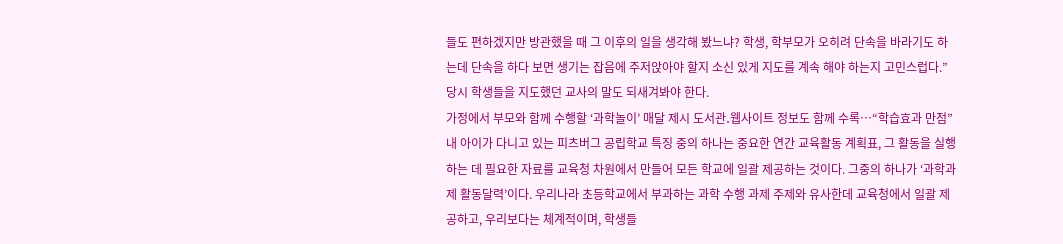들도 편하겠지만 방관했을 때 그 이후의 일을 생각해 봤느냐? 학생, 학부모가 오히려 단속을 바라기도 하는데 단속을 하다 보면 생기는 잡음에 주저앉아야 할지 소신 있게 지도를 계속 해야 하는지 고민스럽다.” 당시 학생들을 지도했던 교사의 말도 되새겨봐야 한다.
가정에서 부모와 함께 수행할 ‘과학놀이’ 매달 제시 도서관․웹사이트 정보도 함께 수록…“학습효과 만점” 내 아이가 다니고 있는 피츠버그 공립학교 특징 중의 하나는 중요한 연간 교육활동 계획표, 그 활동을 실행하는 데 필요한 자료를 교육청 차원에서 만들어 모든 학교에 일괄 제공하는 것이다. 그중의 하나가 ‘과학과제 활동달력’이다. 우리나라 초등학교에서 부과하는 과학 수행 과제 주제와 유사한데 교육청에서 일괄 제공하고, 우리보다는 체계적이며, 학생들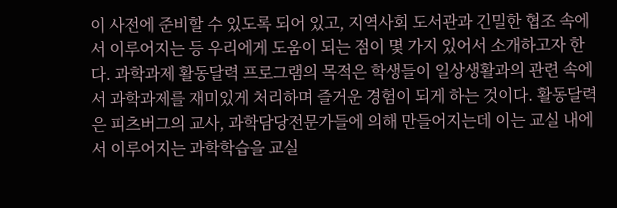이 사전에 준비할 수 있도록 되어 있고, 지역사회 도서관과 긴밀한 협조 속에서 이루어지는 등 우리에게 도움이 되는 점이 몇 가지 있어서 소개하고자 한다. 과학과제 활동달력 프로그램의 목적은 학생들이 일상생활과의 관련 속에서 과학과제를 재미있게 처리하며 즐거운 경험이 되게 하는 것이다. 활동달력은 피츠버그의 교사, 과학담당전문가들에 의해 만들어지는데 이는 교실 내에서 이루어지는 과학학습을 교실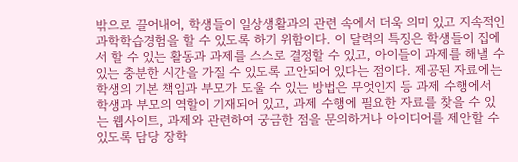밖으로 끌어내어, 학생들이 일상생활과의 관련 속에서 더욱 의미 있고 지속적인 과학학습경험을 할 수 있도록 하기 위함이다. 이 달력의 특징은 학생들이 집에서 할 수 있는 활동과 과제를 스스로 결정할 수 있고, 아이들이 과제를 해낼 수 있는 충분한 시간을 가질 수 있도록 고안되어 있다는 점이다. 제공된 자료에는 학생의 기본 책임과 부모가 도울 수 있는 방법은 무엇인지 등 과제 수행에서 학생과 부모의 역할이 기재되어 있고, 과제 수행에 필요한 자료를 찾을 수 있는 웹사이트, 과제와 관련하여 궁금한 점을 문의하거나 아이디어를 제안할 수 있도록 담당 장학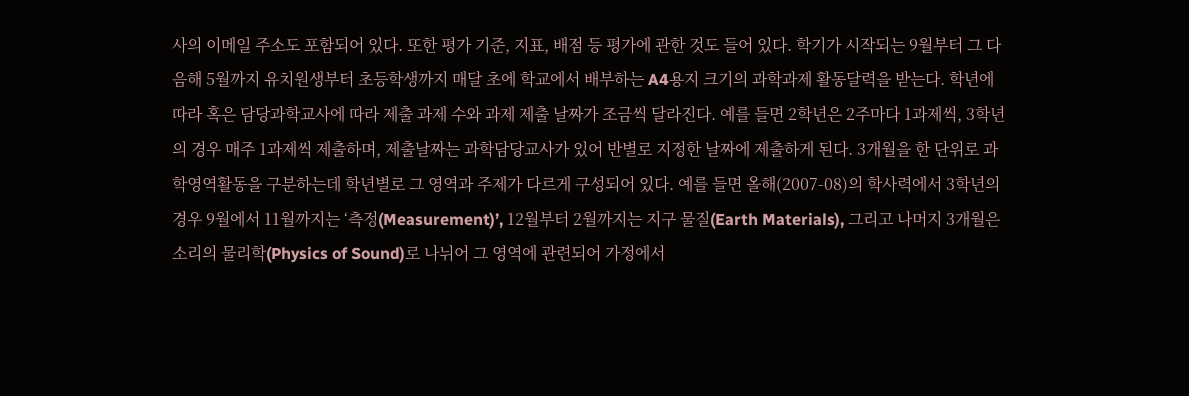사의 이메일 주소도 포함되어 있다. 또한 평가 기준, 지표, 배점 등 평가에 관한 것도 들어 있다. 학기가 시작되는 9월부터 그 다음해 5월까지 유치원생부터 초등학생까지 매달 초에 학교에서 배부하는 A4용지 크기의 과학과제 활동달력을 받는다. 학년에 따라 혹은 담당과학교사에 따라 제출 과제 수와 과제 제출 날짜가 조금씩 달라진다. 예를 들면 2학년은 2주마다 1과제씩, 3학년의 경우 매주 1과제씩 제출하며, 제출날짜는 과학담당교사가 있어 반별로 지정한 날짜에 제출하게 된다. 3개월을 한 단위로 과학영역활동을 구분하는데 학년별로 그 영역과 주제가 다르게 구성되어 있다. 예를 들면 올해(2007-08)의 학사력에서 3학년의 경우 9월에서 11월까지는 ‘측정(Measurement)’, 12월부터 2월까지는 지구 물질(Earth Materials), 그리고 나머지 3개월은 소리의 물리학(Physics of Sound)로 나뉘어 그 영역에 관련되어 가정에서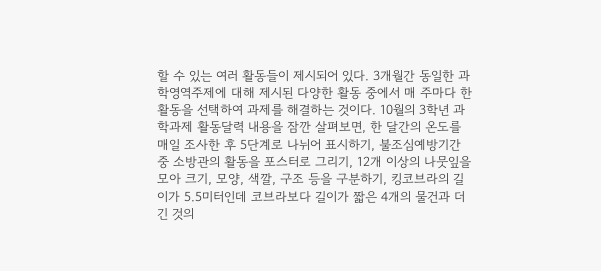할 수 있는 여러 활동들이 제시되어 있다. 3개월간 동일한 과학영역주제에 대해 제시된 다양한 활동 중에서 매 주마다 한 활동을 선택하여 과제를 해결하는 것이다. 10월의 3학년 과학과제 활동달력 내용을 잠깐 살펴보면, 한 달간의 온도를 매일 조사한 후 5단계로 나뉘어 표시하기, 불조심예방기간 중 소방관의 활동을 포스터로 그리기, 12개 이상의 나뭇잎을 모아 크기, 모양, 색깔, 구조 등을 구분하기, 킹코브라의 길이가 5.5미터인데 코브라보다 길이가 짧은 4개의 물건과 더 긴 것의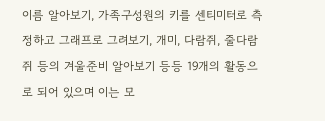이름 알아보기, 가족구성원의 키를 센티미터로 측정하고 그래프로 그려보기, 개미, 다람쥐, 줄다람쥐 등의 겨울준비 알아보기 등등 19개의 활동으로 되어 있으며 이는 모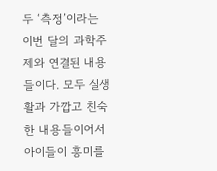두 ‘측정’이라는 이번 달의 과학주제와 연결된 내용들이다. 모두 실생활과 가깝고 친숙한 내용들이어서 아이들이 흥미를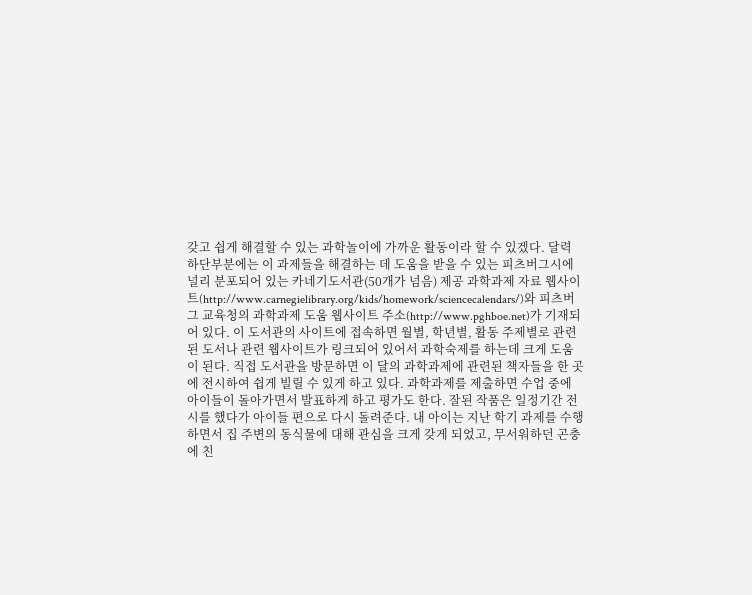갖고 쉽게 해결할 수 있는 과학놀이에 가까운 활동이라 할 수 있겠다. 달력 하단부분에는 이 과제들을 해결하는 데 도움을 받을 수 있는 피츠버그시에 널리 분포되어 있는 카네기도서관(50개가 넘음) 제공 과학과제 자료 웹사이트(http://www.carnegielibrary.org/kids/homework/sciencecalendars/)와 피츠버그 교육청의 과학과제 도움 웹사이트 주소(http://www.pghboe.net)가 기재되어 있다. 이 도서관의 사이트에 접속하면 월별, 학년별, 활동 주제별로 관련된 도서나 관련 웹사이트가 링크되어 있어서 과학숙제를 하는데 크게 도움이 된다. 직접 도서관을 방문하면 이 달의 과학과제에 관련된 책자들을 한 곳에 전시하여 쉽게 빌릴 수 있게 하고 있다. 과학과제를 제출하면 수업 중에 아이들이 돌아가면서 발표하게 하고 평가도 한다. 잘된 작품은 일정기간 전시를 했다가 아이들 편으로 다시 돌려준다. 내 아이는 지난 학기 과제를 수행하면서 집 주변의 동식물에 대해 관심을 크게 갖게 되었고, 무서워하던 곤충에 친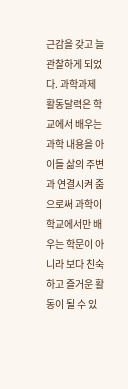근감을 갖고 늘 관찰하게 되었다. 과학과제 활동달력은 학교에서 배우는 과학 내용을 아이들 삶의 주변과 연결시켜 줌으로써 과학이 학교에서만 배우는 학문이 아니라 보다 친숙하고 즐거운 활동이 될 수 있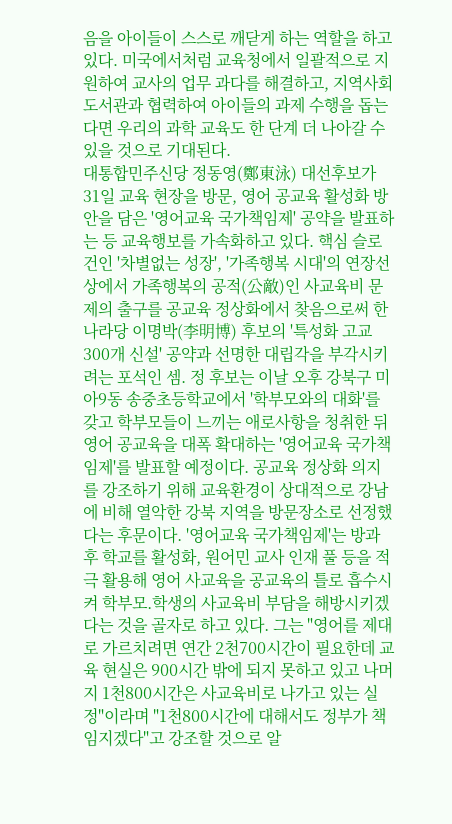음을 아이들이 스스로 깨닫게 하는 역할을 하고 있다. 미국에서처럼 교육청에서 일괄적으로 지원하여 교사의 업무 과다를 해결하고, 지역사회 도서관과 협력하여 아이들의 과제 수행을 돕는다면 우리의 과학 교육도 한 단계 더 나아갈 수 있을 것으로 기대된다.
대통합민주신당 정동영(鄭東泳) 대선후보가 31일 교육 현장을 방문, 영어 공교육 활성화 방안을 담은 '영어교육 국가책임제' 공약을 발표하는 등 교육행보를 가속화하고 있다. 핵심 슬로건인 '차별없는 성장', '가족행복 시대'의 연장선상에서 가족행복의 공적(公敵)인 사교육비 문제의 출구를 공교육 정상화에서 찾음으로써 한나라당 이명박(李明博) 후보의 '특성화 고교 300개 신설' 공약과 선명한 대립각을 부각시키려는 포석인 셈. 정 후보는 이날 오후 강북구 미아9동 송중초등학교에서 '학부모와의 대화'를 갖고 학부모들이 느끼는 애로사항을 청취한 뒤 영어 공교육을 대폭 확대하는 '영어교육 국가책임제'를 발표할 예정이다. 공교육 정상화 의지를 강조하기 위해 교육환경이 상대적으로 강남에 비해 열악한 강북 지역을 방문장소로 선정했다는 후문이다. '영어교육 국가책임제'는 방과 후 학교를 활성화, 원어민 교사 인재 풀 등을 적극 활용해 영어 사교육을 공교육의 틀로 흡수시켜 학부모.학생의 사교육비 부담을 해방시키겠다는 것을 골자로 하고 있다. 그는 "영어를 제대로 가르치려면 연간 2천700시간이 필요한데 교육 현실은 900시간 밖에 되지 못하고 있고 나머지 1천800시간은 사교육비로 나가고 있는 실정"이라며 "1천800시간에 대해서도 정부가 책임지겠다"고 강조할 것으로 알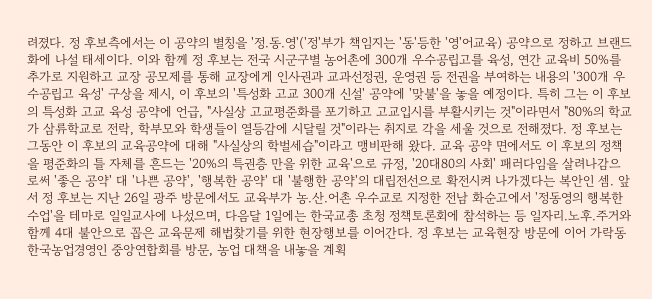려졌다. 정 후보측에서는 이 공약의 별칭을 '정.동.영'('정'부가 책임지는 '동'등한 '영'어교육) 공약으로 정하고 브랜드화에 나설 태세이다. 이와 함께 정 후보는 전국 시군구별 농어촌에 300개 우수공립고를 육성, 연간 교육비 50%를 추가로 지원하고 교장 공모제를 통해 교장에게 인사권과 교과선정권, 운영권 등 전권을 부여하는 내용의 '300개 우수공립고 육성' 구상을 제시, 이 후보의 '특성화 고교 300개 신설' 공약에 '맞불'을 놓을 예정이다. 특히 그는 이 후보의 특성화 고교 육성 공약에 언급, "사실상 고교평준화를 포기하고 고교입시를 부활시키는 것"이라면서 "80%의 학교가 삼류학교로 전락, 학부모와 학생들이 열등감에 시달릴 것"이라는 취지로 각을 세울 것으로 전해졌다. 정 후보는 그동안 이 후보의 교육공약에 대해 "사실상의 학벌세습"이라고 맹비판해 왔다. 교육 공약 면에서도 이 후보의 정책을 평준화의 틀 자체를 흔드는 '20%의 특권층 만을 위한 교육'으로 규정, '20대80의 사회' 패러다임을 살려나감으로써 '좋은 공약' 대 '나쁜 공약', '행복한 공약' 대 '불행한 공약'의 대립전선으로 확전시켜 나가겠다는 복안인 셈. 앞서 정 후보는 지난 26일 광주 방문에서도 교육부가 농.산.어촌 우수교로 지정한 전남 화순고에서 '정동영의 행복한 수업'을 테마로 일일교사에 나섰으며, 다음달 1일에는 한국교총 초청 정책토론회에 참석하는 등 일자리.노후.주거와 함께 4대 불안으로 꼽은 교육문제 해법찾기를 위한 현장행보를 이어간다. 정 후보는 교육현장 방문에 이어 가락동 한국농업경영인 중앙연합회를 방문, 농업 대책을 내놓을 계획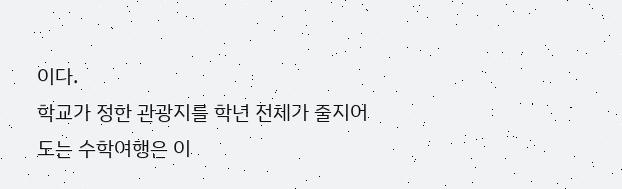이다.
학교가 정한 관광지를 학년 전체가 줄지어 도는 수학여행은 이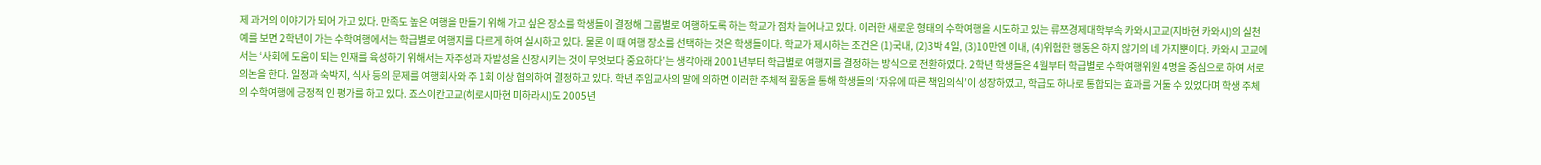제 과거의 이야기가 되어 가고 있다. 만족도 높은 여행을 만들기 위해 가고 싶은 장소를 학생들이 결정해 그룹별로 여행하도록 하는 학교가 점차 늘어나고 있다. 이러한 새로운 형태의 수학여행을 시도하고 있는 류쯔경제대학부속 카와시고교(지바현 카와시)의 실천 예를 보면 2학년이 가는 수학여행에서는 학급별로 여행지를 다르게 하여 실시하고 있다. 물론 이 때 여행 장소를 선택하는 것은 학생들이다. 학교가 제시하는 조건은 (1)국내, (2)3박 4일, (3)10만엔 이내, (4)위험한 행동은 하지 않기의 네 가지뿐이다. 카와시 고교에서는 ‘사회에 도움이 되는 인재를 육성하기 위해서는 자주성과 자발성을 신장시키는 것이 무엇보다 중요하다’는 생각아래 2001년부터 학급별로 여행지를 결정하는 방식으로 전환하였다. 2학년 학생들은 4월부터 학급별로 수학여행위원 4명을 중심으로 하여 서로 의논을 한다. 일정과 숙박지, 식사 등의 문제를 여행회사와 주 1회 이상 협의하여 결정하고 있다. 학년 주임교사의 말에 의하면 이러한 주체적 활동을 통해 학생들의 ‘자유에 따른 책임의식’이 성장하였고, 학급도 하나로 통합되는 효과를 거둘 수 있었다며 학생 주체의 수학여행에 긍정적 인 평가를 하고 있다. 죠스이칸고교(히로시마현 미하라시)도 2005년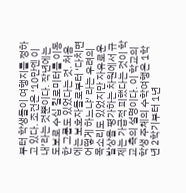부터 학생들이 여행지를 정하고 있다. 조건은 ‘10만엔 이내’라는 것뿐이다. 작년에는 도보로 수십 킬로미터를 이동한 그룹도 있었다는 것. 처음에는 보호자들로부터 ‘다치면 어떻게 하느냐’ 라는 우려의 목소리도 있었지만 자유로운 발상을 평가하는 차원에서 규제는 가급적 피했다는 것이 학교 측의 설명이다. 이 학교의 학생 주체의 수학여행은 1학년 2학기부터 1년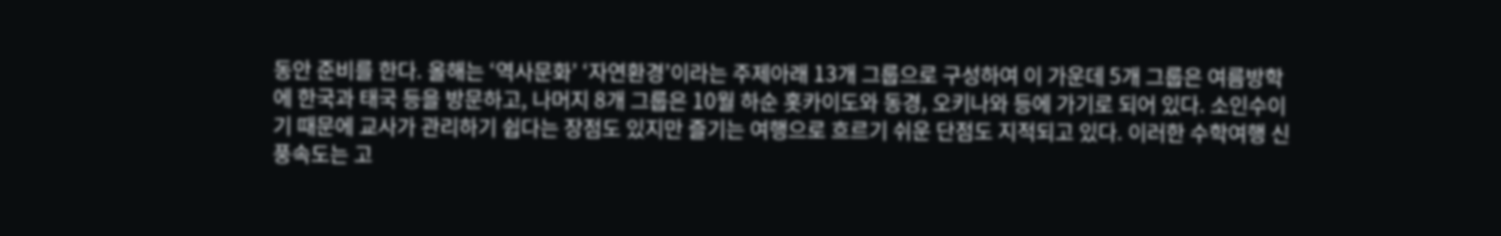동안 준비를 한다. 올해는 ‘역사문화’ ‘자연환경’이라는 주제아래 13개 그룹으로 구성하여 이 가운데 5개 그룹은 여름방학에 한국과 태국 등을 방문하고, 나머지 8개 그룹은 10월 하순 홋카이도와 동경, 오키나와 등에 가기로 되어 있다. 소인수이기 때문에 교사가 관리하기 쉽다는 장점도 있지만 즐기는 여행으로 흐르기 쉬운 단점도 지적되고 있다. 이러한 수학여행 신 풍속도는 고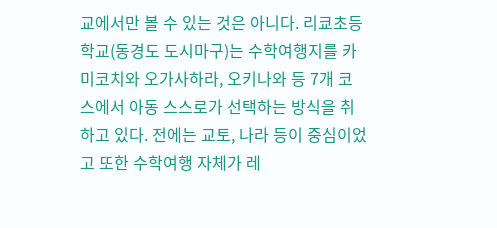교에서만 볼 수 있는 것은 아니다. 리쿄초등학교(동경도 도시마구)는 수학여행지를 카미코치와 오가사하라, 오키나와 등 7개 코스에서 아동 스스로가 선택하는 방식을 취하고 있다. 전에는 교토, 나라 등이 중심이었고 또한 수학여행 자체가 레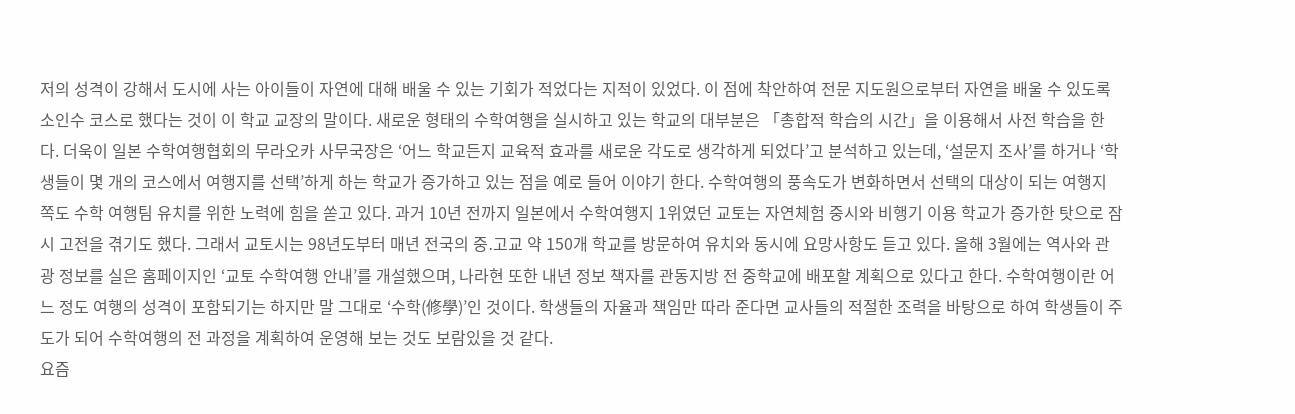저의 성격이 강해서 도시에 사는 아이들이 자연에 대해 배울 수 있는 기회가 적었다는 지적이 있었다. 이 점에 착안하여 전문 지도원으로부터 자연을 배울 수 있도록 소인수 코스로 했다는 것이 이 학교 교장의 말이다. 새로운 형태의 수학여행을 실시하고 있는 학교의 대부분은 「총합적 학습의 시간」을 이용해서 사전 학습을 한다. 더욱이 일본 수학여행협회의 무라오카 사무국장은 ‘어느 학교든지 교육적 효과를 새로운 각도로 생각하게 되었다’고 분석하고 있는데, ‘설문지 조사’를 하거나 ‘학생들이 몇 개의 코스에서 여행지를 선택’하게 하는 학교가 증가하고 있는 점을 예로 들어 이야기 한다. 수학여행의 풍속도가 변화하면서 선택의 대상이 되는 여행지 쪽도 수학 여행팀 유치를 위한 노력에 힘을 쏟고 있다. 과거 10년 전까지 일본에서 수학여행지 1위였던 교토는 자연체험 중시와 비행기 이용 학교가 증가한 탓으로 잠시 고전을 겪기도 했다. 그래서 교토시는 98년도부터 매년 전국의 중․고교 약 150개 학교를 방문하여 유치와 동시에 요망사항도 듣고 있다. 올해 3월에는 역사와 관광 정보를 실은 홈페이지인 ‘교토 수학여행 안내’를 개설했으며, 나라현 또한 내년 정보 책자를 관동지방 전 중학교에 배포할 계획으로 있다고 한다. 수학여행이란 어느 정도 여행의 성격이 포함되기는 하지만 말 그대로 ‘수학(修學)’인 것이다. 학생들의 자율과 책임만 따라 준다면 교사들의 적절한 조력을 바탕으로 하여 학생들이 주도가 되어 수학여행의 전 과정을 계획하여 운영해 보는 것도 보람있을 것 같다.
요즘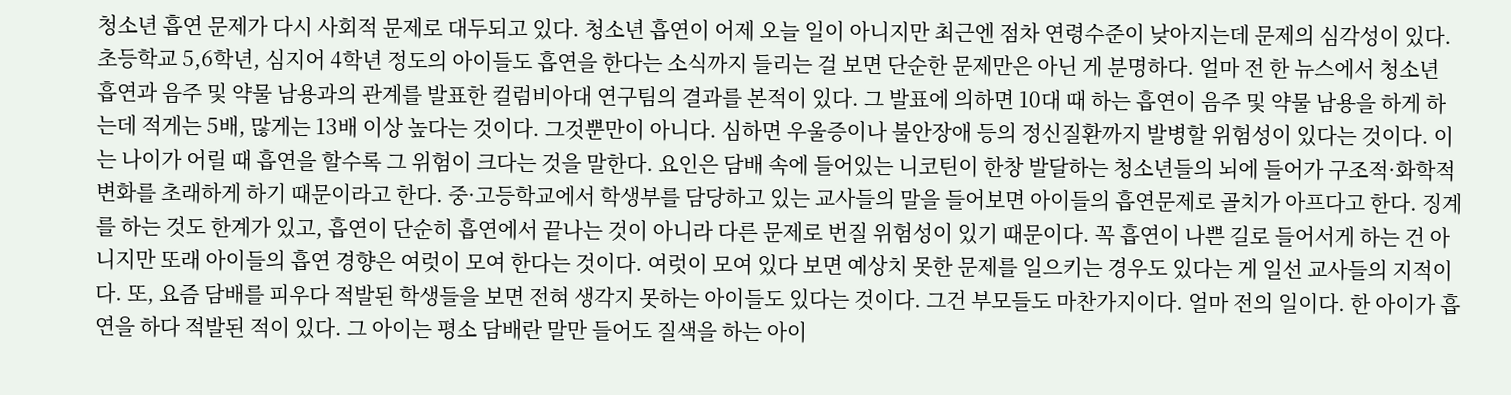청소년 흡연 문제가 다시 사회적 문제로 대두되고 있다. 청소년 흡연이 어제 오늘 일이 아니지만 최근엔 점차 연령수준이 낮아지는데 문제의 심각성이 있다. 초등학교 5,6학년, 심지어 4학년 정도의 아이들도 흡연을 한다는 소식까지 들리는 걸 보면 단순한 문제만은 아닌 게 분명하다. 얼마 전 한 뉴스에서 청소년 흡연과 음주 및 약물 남용과의 관계를 발표한 컬럼비아대 연구팀의 결과를 본적이 있다. 그 발표에 의하면 10대 때 하는 흡연이 음주 및 약물 남용을 하게 하는데 적게는 5배, 많게는 13배 이상 높다는 것이다. 그것뿐만이 아니다. 심하면 우울증이나 불안장애 등의 정신질환까지 발병할 위험성이 있다는 것이다. 이는 나이가 어릴 때 흡연을 할수록 그 위험이 크다는 것을 말한다. 요인은 담배 속에 들어있는 니코틴이 한창 발달하는 청소년들의 뇌에 들어가 구조적·화학적 변화를 초래하게 하기 때문이라고 한다. 중·고등학교에서 학생부를 담당하고 있는 교사들의 말을 들어보면 아이들의 흡연문제로 골치가 아프다고 한다. 징계를 하는 것도 한계가 있고, 흡연이 단순히 흡연에서 끝나는 것이 아니라 다른 문제로 번질 위험성이 있기 때문이다. 꼭 흡연이 나쁜 길로 들어서게 하는 건 아니지만 또래 아이들의 흡연 경향은 여럿이 모여 한다는 것이다. 여럿이 모여 있다 보면 예상치 못한 문제를 일으키는 경우도 있다는 게 일선 교사들의 지적이다. 또, 요즘 담배를 피우다 적발된 학생들을 보면 전혀 생각지 못하는 아이들도 있다는 것이다. 그건 부모들도 마찬가지이다. 얼마 전의 일이다. 한 아이가 흡연을 하다 적발된 적이 있다. 그 아이는 평소 담배란 말만 들어도 질색을 하는 아이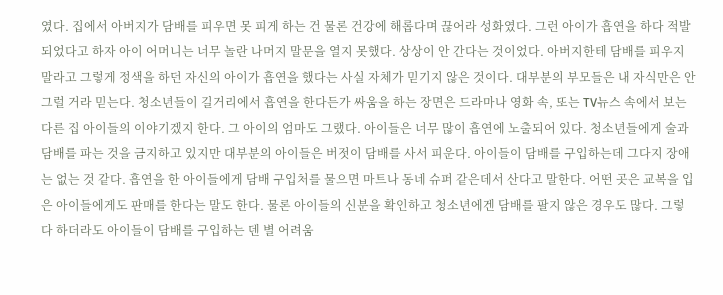였다. 집에서 아버지가 담배를 피우면 못 피게 하는 건 물론 건강에 해롭다며 끊어라 성화였다. 그런 아이가 흡연을 하다 적발되었다고 하자 아이 어머니는 너무 놀란 나머지 말문을 열지 못했다. 상상이 안 간다는 것이었다. 아버지한테 담배를 피우지 말라고 그렇게 정색을 하던 자신의 아이가 흡연을 했다는 사실 자체가 믿기지 않은 것이다. 대부분의 부모들은 내 자식만은 안 그럴 거라 믿는다. 청소년들이 길거리에서 흡연을 한다든가 싸움을 하는 장면은 드라마나 영화 속, 또는 TV뉴스 속에서 보는 다른 집 아이들의 이야기겠지 한다. 그 아이의 엄마도 그랬다. 아이들은 너무 많이 흡연에 노출되어 있다. 청소년들에게 술과 담배를 파는 것을 금지하고 있지만 대부분의 아이들은 버젓이 담배를 사서 피운다. 아이들이 담배를 구입하는데 그다지 장애는 없는 것 같다. 흡연을 한 아이들에게 담배 구입처를 물으면 마트나 동네 슈퍼 같은데서 산다고 말한다. 어떤 곳은 교복을 입은 아이들에게도 판매를 한다는 말도 한다. 물론 아이들의 신분을 확인하고 청소년에겐 담배를 팔지 않은 경우도 많다. 그렇다 하더라도 아이들이 담배를 구입하는 덴 별 어려움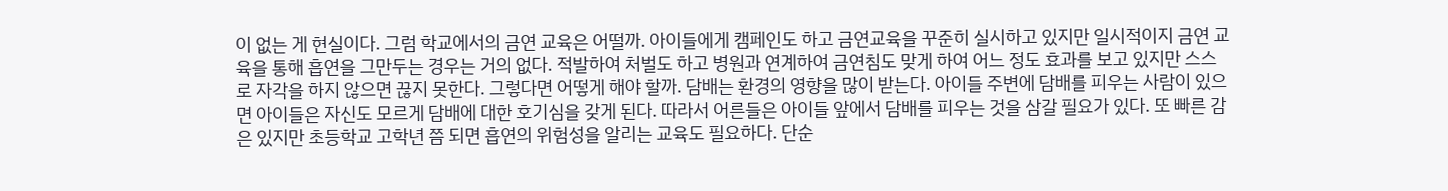이 없는 게 현실이다. 그럼 학교에서의 금연 교육은 어떨까. 아이들에게 캠페인도 하고 금연교육을 꾸준히 실시하고 있지만 일시적이지 금연 교육을 통해 흡연을 그만두는 경우는 거의 없다. 적발하여 처벌도 하고 병원과 연계하여 금연침도 맞게 하여 어느 정도 효과를 보고 있지만 스스로 자각을 하지 않으면 끊지 못한다. 그렇다면 어떻게 해야 할까. 담배는 환경의 영향을 많이 받는다. 아이들 주변에 담배를 피우는 사람이 있으면 아이들은 자신도 모르게 담배에 대한 호기심을 갖게 된다. 따라서 어른들은 아이들 앞에서 담배를 피우는 것을 삼갈 필요가 있다. 또 빠른 감은 있지만 초등학교 고학년 쯤 되면 흡연의 위험성을 알리는 교육도 필요하다. 단순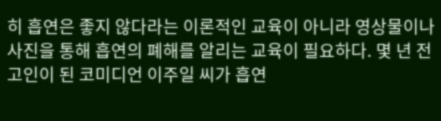히 흡연은 좋지 않다라는 이론적인 교육이 아니라 영상물이나 사진을 통해 흡연의 폐해를 알리는 교육이 필요하다. 몇 년 전 고인이 된 코미디언 이주일 씨가 흡연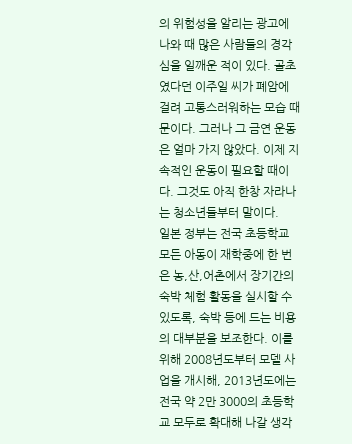의 위험성을 알리는 광고에 나와 때 많은 사람들의 경각심을 일깨운 적이 있다. 골초였다던 이주일 씨가 폐암에 걸려 고통스러워하는 모습 때문이다. 그러나 그 금연 운동은 얼마 가지 않았다. 이제 지속적인 운동이 필요할 때이다. 그것도 아직 한창 자라나는 청소년들부터 말이다.
일본 정부는 전국 초등학교 모든 아동이 재학중에 한 번은 농,산,어촌에서 장기간의 숙박 체험 활동을 실시할 수 있도록, 숙박 등에 드는 비용의 대부분을 보조한다. 이를 위해 2008년도부터 모델 사업을 개시해, 2013년도에는 전국 약 2만 3000의 초등학교 모두로 확대해 나갈 생각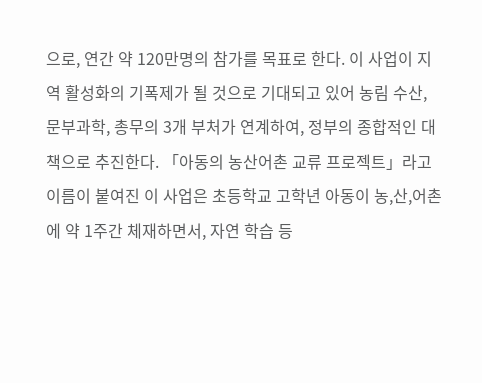으로, 연간 약 120만명의 참가를 목표로 한다. 이 사업이 지역 활성화의 기폭제가 될 것으로 기대되고 있어 농림 수산, 문부과학, 총무의 3개 부처가 연계하여, 정부의 종합적인 대책으로 추진한다. 「아동의 농산어촌 교류 프로젝트」라고 이름이 붙여진 이 사업은 초등학교 고학년 아동이 농,산,어촌에 약 1주간 체재하면서, 자연 학습 등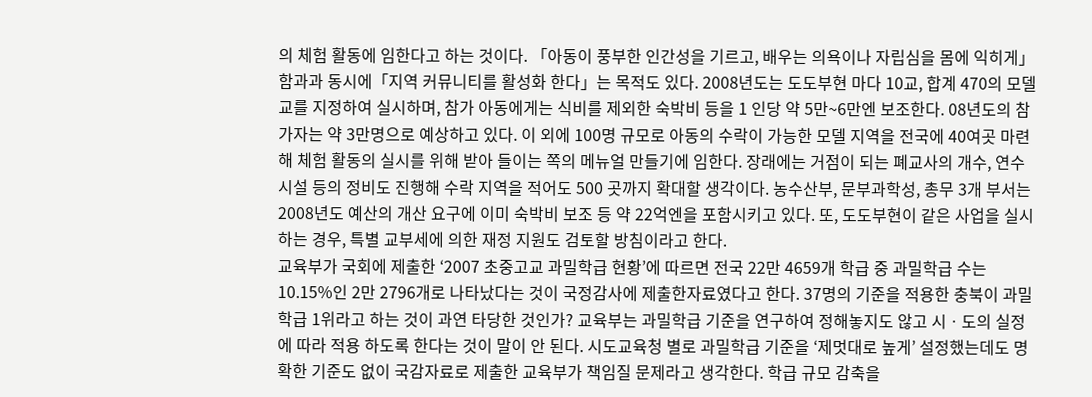의 체험 활동에 임한다고 하는 것이다. 「아동이 풍부한 인간성을 기르고, 배우는 의욕이나 자립심을 몸에 익히게」함과과 동시에「지역 커뮤니티를 활성화 한다」는 목적도 있다. 2008년도는 도도부현 마다 10교, 합계 470의 모델교를 지정하여 실시하며, 참가 아동에게는 식비를 제외한 숙박비 등을 1 인당 약 5만~6만엔 보조한다. 08년도의 참가자는 약 3만명으로 예상하고 있다. 이 외에 100명 규모로 아동의 수락이 가능한 모델 지역을 전국에 40여곳 마련해 체험 활동의 실시를 위해 받아 들이는 쪽의 메뉴얼 만들기에 임한다. 장래에는 거점이 되는 폐교사의 개수, 연수 시설 등의 정비도 진행해 수락 지역을 적어도 500 곳까지 확대할 생각이다. 농수산부, 문부과학성, 총무 3개 부서는 2008년도 예산의 개산 요구에 이미 숙박비 보조 등 약 22억엔을 포함시키고 있다. 또, 도도부현이 같은 사업을 실시하는 경우, 특별 교부세에 의한 재정 지원도 검토할 방침이라고 한다.
교육부가 국회에 제출한 ‘2007 초중고교 과밀학급 현황’에 따르면 전국 22만 4659개 학급 중 과밀학급 수는 10.15%인 2만 2796개로 나타났다는 것이 국정감사에 제출한자료였다고 한다. 37명의 기준을 적용한 충북이 과밀학급 1위라고 하는 것이 과연 타당한 것인가? 교육부는 과밀학급 기준을 연구하여 정해놓지도 않고 시ㆍ도의 실정에 따라 적용 하도록 한다는 것이 말이 안 된다. 시도교육청 별로 과밀학급 기준을 ‘제멋대로 높게’ 설정했는데도 명확한 기준도 없이 국감자료로 제출한 교육부가 책임질 문제라고 생각한다. 학급 규모 감축을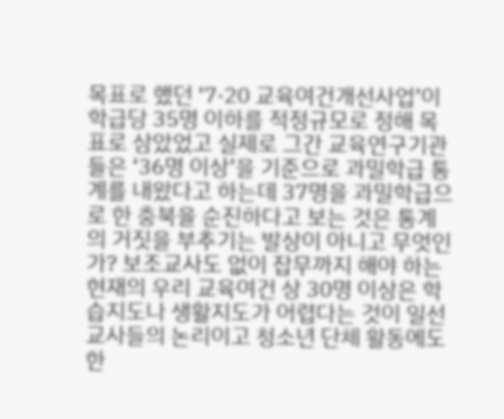목표로 했던 ‘7·20 교육여건개선사업’이 학급당 35명 이하를 적정규모로 정해 목표로 삼았었고 실제로 그간 교육연구기관들은 ‘36명 이상’을 기준으로 과밀학급 통계를 내왔다고 하는데 37명을 과밀학급으로 한 충북을 순진하다고 보는 것은 통계의 거짓을 부추기는 발상이 아니고 무엇인가? 보조교사도 없이 잡무까지 해야 하는 현재의 우리 교육여건 상 30명 이상은 학습지도나 생활지도가 어렵다는 것이 일선 교사들의 논리이고 청소년 단체 활동에도 한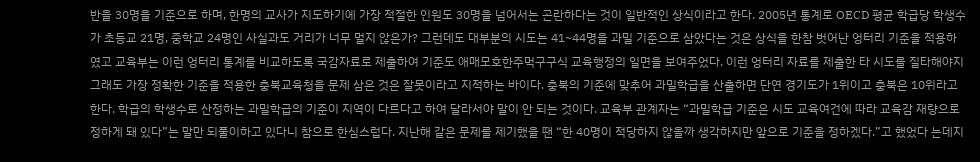반을 30명을 기준으로 하며, 한명의 교사가 지도하기에 가장 적절한 인원도 30명을 넘어서는 곤란하다는 것이 일반적인 상식이라고 한다. 2005년 통계로 OECD 평균 학급당 학생수가 초등교 21명, 중학교 24명인 사실과도 거리가 너무 멀지 않은가? 그런데도 대부분의 시도는 41~44명을 과밀 기준으로 삼았다는 것은 상식을 한참 벗어난 엉터리 기준을 적용하였고 교육부는 이런 엉터리 통계를 비교하도록 국감자료로 제출하여 기준도 애매모호한주먹구구식 교육행정의 일면을 보여주었다. 이런 엉터리 자료를 제출한 타 시도를 질타해야지 그래도 가장 정확한 기준을 적용한 충북교육청을 문제 삼은 것은 잘못이라고 지적하는 바이다. 충북의 기준에 맞추어 과밀학급을 산출하면 단연 경기도가 1위이고 충북은 10위라고 한다. 학급의 학생수로 산정하는 과밀학급의 기준이 지역이 다르다고 하여 달라서야 말이 안 되는 것이다. 교육부 관계자는 “과밀학급 기준은 시도 교육여건에 따라 교육감 재량으로 정하게 돼 있다”는 말만 되풀이하고 있다니 참으로 한심스럽다. 지난해 같은 문제를 제기했을 땐 “한 40명이 적당하지 않을까 생각하지만 앞으로 기준을 정하겠다.”고 했었다 는데지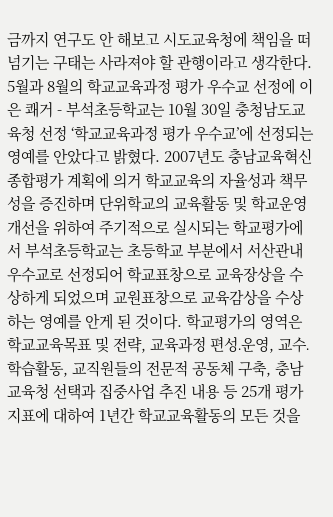금까지 연구도 안 해보고 시도교육청에 책임을 떠넘기는 구태는 사라져야 할 관행이라고 생각한다.
5월과 8월의 학교교육과정 평가 우수교 선정에 이은 쾌거 - 부석초등학교는 10월 30일 충청남도교육청 선정 ‘학교교육과정 평가 우수교’에 선정되는 영예를 안았다고 밝혔다. 2007년도 충남교육혁신종합평가 계획에 의거 학교교육의 자율성과 책무성을 증진하며 단위학교의 교육활동 및 학교운영 개선을 위하여 주기적으로 실시되는 학교평가에서 부석초등학교는 초등학교 부분에서 서산관내 우수교로 선정되어 학교표창으로 교육장상을 수상하게 되었으며 교원표창으로 교육감상을 수상하는 영예를 안게 된 것이다. 학교평가의 영역은 학교교육목표 및 전략, 교육과정 편성․운영, 교수․학습활동, 교직원들의 전문적 공동체 구축, 충남교육청 선택과 집중사업 추진 내용 등 25개 평가지표에 대하여 1년간 학교교육활동의 모든 것을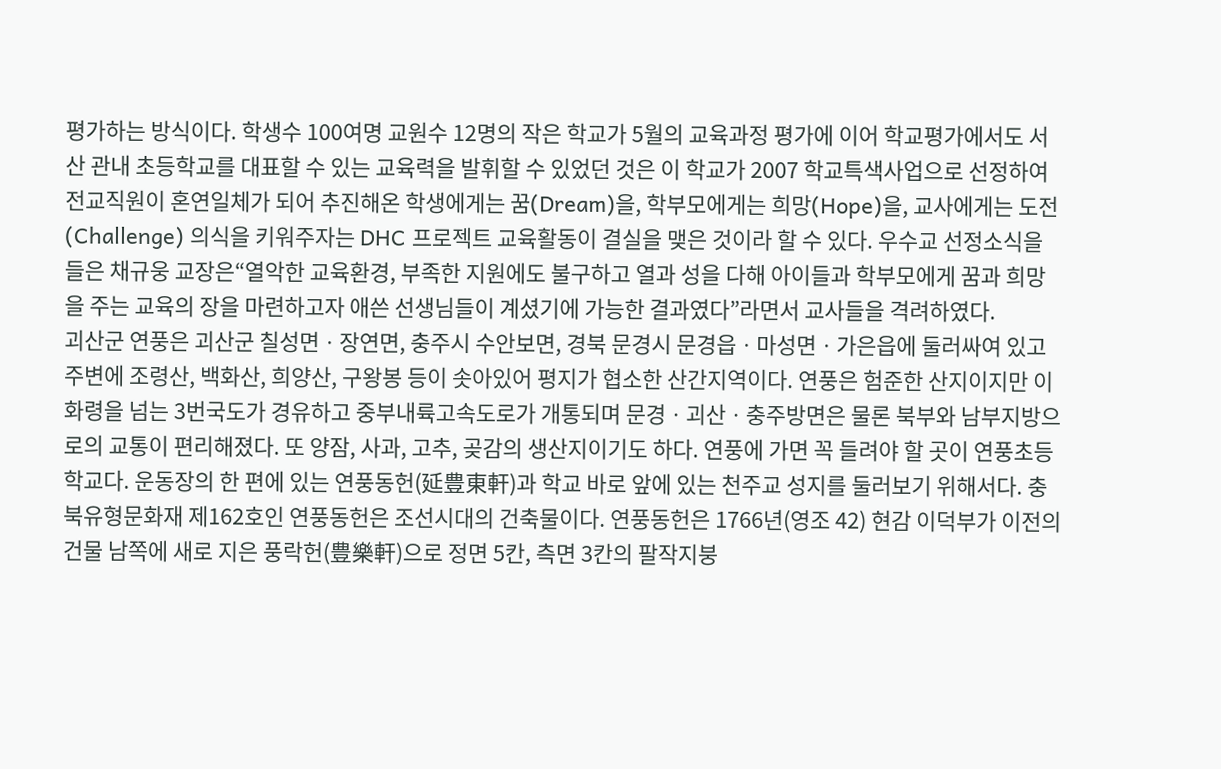평가하는 방식이다. 학생수 100여명 교원수 12명의 작은 학교가 5월의 교육과정 평가에 이어 학교평가에서도 서산 관내 초등학교를 대표할 수 있는 교육력을 발휘할 수 있었던 것은 이 학교가 2007 학교특색사업으로 선정하여 전교직원이 혼연일체가 되어 추진해온 학생에게는 꿈(Dream)을, 학부모에게는 희망(Hope)을, 교사에게는 도전(Challenge) 의식을 키워주자는 DHC 프로젝트 교육활동이 결실을 맺은 것이라 할 수 있다. 우수교 선정소식을 들은 채규웅 교장은“열악한 교육환경, 부족한 지원에도 불구하고 열과 성을 다해 아이들과 학부모에게 꿈과 희망을 주는 교육의 장을 마련하고자 애쓴 선생님들이 계셨기에 가능한 결과였다”라면서 교사들을 격려하였다.
괴산군 연풍은 괴산군 칠성면ㆍ장연면, 충주시 수안보면, 경북 문경시 문경읍ㆍ마성면ㆍ가은읍에 둘러싸여 있고 주변에 조령산, 백화산, 희양산, 구왕봉 등이 솟아있어 평지가 협소한 산간지역이다. 연풍은 험준한 산지이지만 이화령을 넘는 3번국도가 경유하고 중부내륙고속도로가 개통되며 문경ㆍ괴산ㆍ충주방면은 물론 북부와 남부지방으로의 교통이 편리해졌다. 또 양잠, 사과, 고추, 곶감의 생산지이기도 하다. 연풍에 가면 꼭 들려야 할 곳이 연풍초등학교다. 운동장의 한 편에 있는 연풍동헌(延豊東軒)과 학교 바로 앞에 있는 천주교 성지를 둘러보기 위해서다. 충북유형문화재 제162호인 연풍동헌은 조선시대의 건축물이다. 연풍동헌은 1766년(영조 42) 현감 이덕부가 이전의 건물 남쪽에 새로 지은 풍락헌(豊樂軒)으로 정면 5칸, 측면 3칸의 팔작지붕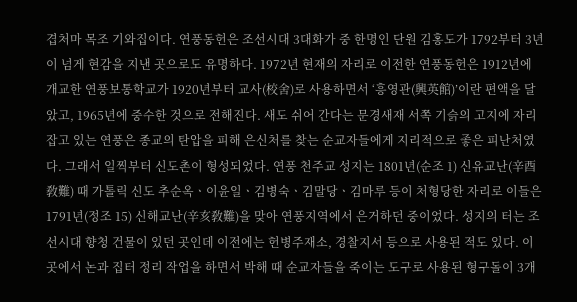겹처마 목조 기와집이다. 연풍동헌은 조선시대 3대화가 중 한명인 단원 김홍도가 1792부터 3년이 넘게 현감을 지낸 곳으로도 유명하다. 1972년 현재의 자리로 이전한 연풍동헌은 1912년에 개교한 연풍보통학교가 1920년부터 교사(校舍)로 사용하면서 ‘흥영관(興英館)’이란 편액을 달았고, 1965년에 중수한 것으로 전해진다. 새도 쉬어 간다는 문경새재 서쪽 기슭의 고지에 자리 잡고 있는 연풍은 종교의 탄압을 피해 은신처를 찾는 순교자들에게 지리적으로 좋은 피난처였다. 그래서 일찍부터 신도촌이 형성되었다. 연풍 천주교 성지는 1801년(순조 1) 신유교난(辛酉敎難) 때 가톨릭 신도 추순옥ㆍ이윤일ㆍ김병숙ㆍ김말당ㆍ김마루 등이 처형당한 자리로 이들은 1791년(정조 15) 신해교난(辛亥敎難)을 맞아 연풍지역에서 은거하던 중이었다. 성지의 터는 조선시대 향청 건물이 있던 곳인데 이전에는 헌병주재소, 경찰지서 등으로 사용된 적도 있다. 이곳에서 논과 집터 정리 작업을 하면서 박해 때 순교자들을 죽이는 도구로 사용된 형구돌이 3개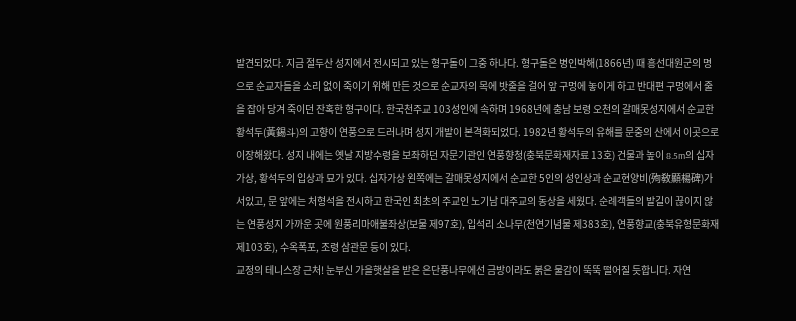발견되었다. 지금 절두산 성지에서 전시되고 있는 형구돌이 그중 하나다. 형구돌은 병인박해(1866년) 때 흥선대원군의 명으로 순교자들을 소리 없이 죽이기 위해 만든 것으로 순교자의 목에 밧줄을 걸어 앞 구멍에 놓이게 하고 반대편 구멍에서 줄을 잡아 당겨 죽이던 잔혹한 형구이다. 한국천주교 103성인에 속하며 1968년에 충남 보령 오천의 갈매못성지에서 순교한 황석두(黃錫斗)의 고향이 연풍으로 드러나며 성지 개발이 본격화되었다. 1982년 황석두의 유해를 문중의 산에서 이곳으로 이장해왔다. 성지 내에는 옛날 지방수령을 보좌하던 자문기관인 연풍향청(충북문화재자료 13호) 건물과 높이 8.5m의 십자가상, 황석두의 입상과 묘가 있다. 십자가상 왼쪽에는 갈매못성지에서 순교한 5인의 성인상과 순교현양비(殉敎顯楊碑)가 서있고, 문 앞에는 처형석을 전시하고 한국인 최초의 주교인 노기남 대주교의 동상을 세웠다. 순례객들의 발길이 끊이지 않는 연풍성지 가까운 곳에 원풍리마애불좌상(보물 제97호), 입석리 소나무(천연기념물 제383호), 연풍향교(충북유형문화재 제103호), 수옥폭포, 조령 삼관문 등이 있다.
교정의 테니스장 근처! 눈부신 가을햇살을 받은 은단풍나무에선 금방이라도 붉은 물감이 뚝뚝 떨어질 듯합니다. 자연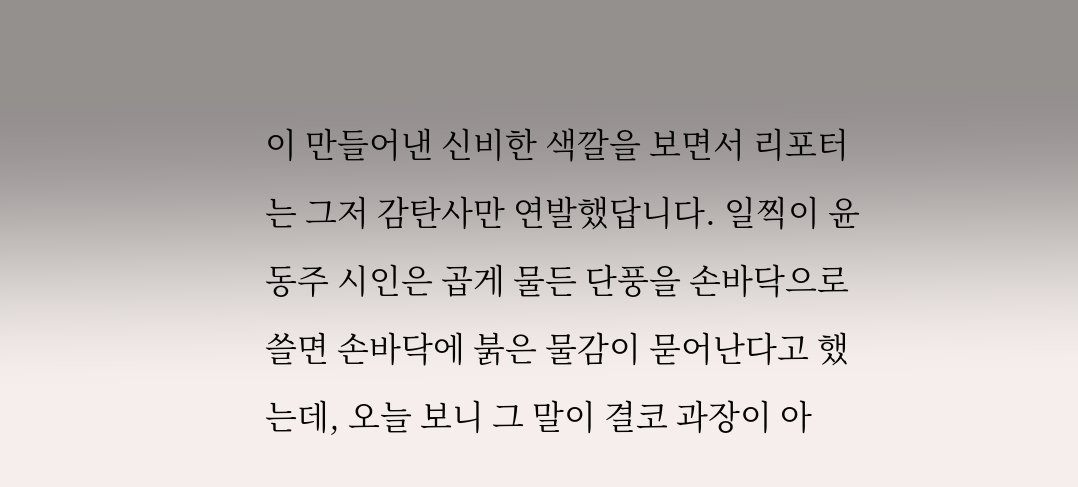이 만들어낸 신비한 색깔을 보면서 리포터는 그저 감탄사만 연발했답니다. 일찍이 윤동주 시인은 곱게 물든 단풍을 손바닥으로 쓸면 손바닥에 붉은 물감이 묻어난다고 했는데, 오늘 보니 그 말이 결코 과장이 아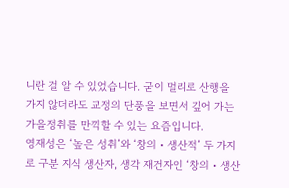니란 걸 알 수 있었습니다. 굳이 멀리로 산행을 가지 않더라도 교정의 단풍을 보면서 깊어 가는 가을정취를 만끽할 수 있는 요즘입니다.
영재성은 ‘높은 성취’와 ‘창의・생산적’ 두 가지로 구분 지식 생산자, 생각 재건자인 ‘창의・생산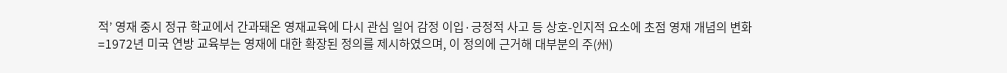적’ 영재 중시 정규 학교에서 간과돼온 영재교육에 다시 관심 일어 감정 이입·긍정적 사고 등 상호-인지적 요소에 초점 영재 개념의 변화=1972년 미국 연방 교육부는 영재에 대한 확장된 정의를 제시하였으며, 이 정의에 근거해 대부분의 주(州)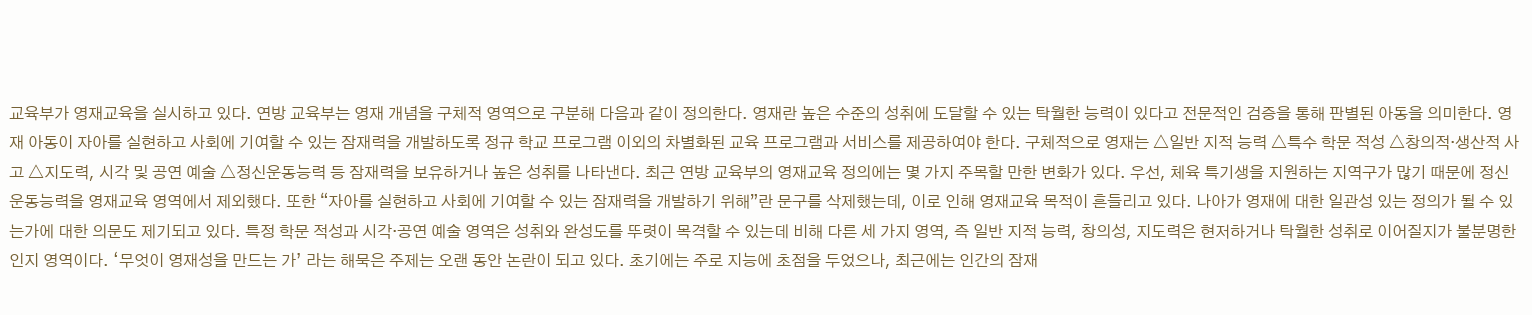교육부가 영재교육을 실시하고 있다. 연방 교육부는 영재 개념을 구체적 영역으로 구분해 다음과 같이 정의한다. 영재란 높은 수준의 성취에 도달할 수 있는 탁월한 능력이 있다고 전문적인 검증을 통해 판별된 아동을 의미한다. 영재 아동이 자아를 실현하고 사회에 기여할 수 있는 잠재력을 개발하도록 정규 학교 프로그램 이외의 차별화된 교육 프로그램과 서비스를 제공하여야 한다. 구체적으로 영재는 △일반 지적 능력 △특수 학문 적성 △창의적·생산적 사고 △지도력, 시각 및 공연 예술 △정신운동능력 등 잠재력을 보유하거나 높은 성취를 나타낸다. 최근 연방 교육부의 영재교육 정의에는 몇 가지 주목할 만한 변화가 있다. 우선, 체육 특기생을 지원하는 지역구가 많기 때문에 정신운동능력을 영재교육 영역에서 제외했다. 또한 “자아를 실현하고 사회에 기여할 수 있는 잠재력을 개발하기 위해”란 문구를 삭제했는데, 이로 인해 영재교육 목적이 흔들리고 있다. 나아가 영재에 대한 일관성 있는 정의가 될 수 있는가에 대한 의문도 제기되고 있다. 특정 학문 적성과 시각·공연 예술 영역은 성취와 완성도를 뚜렷이 목격할 수 있는데 비해 다른 세 가지 영역, 즉 일반 지적 능력, 창의성, 지도력은 현저하거나 탁월한 성취로 이어질지가 불분명한 인지 영역이다. ‘무엇이 영재성을 만드는 가’ 라는 해묵은 주제는 오랜 동안 논란이 되고 있다. 초기에는 주로 지능에 초점을 두었으나, 최근에는 인간의 잠재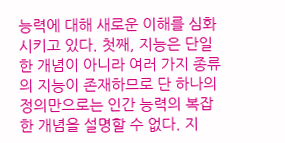능력에 대해 새로운 이해를 심화시키고 있다. 첫째, 지능은 단일한 개념이 아니라 여러 가지 종류의 지능이 존재하므로 단 하나의 정의만으로는 인간 능력의 복잡한 개념을 설명할 수 없다. 지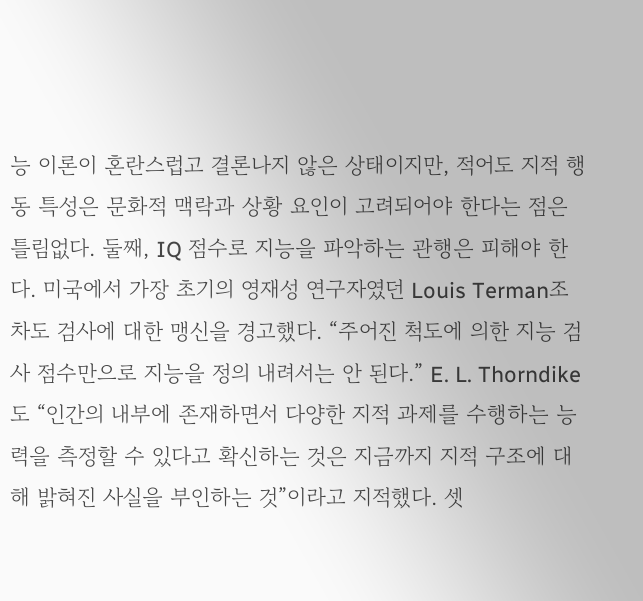능 이론이 혼란스럽고 결론나지 않은 상태이지만, 적어도 지적 행동 특성은 문화적 맥락과 상황 요인이 고려되어야 한다는 점은 틀림없다. 둘째, IQ 점수로 지능을 파악하는 관행은 피해야 한다. 미국에서 가장 초기의 영재성 연구자였던 Louis Terman조차도 검사에 대한 맹신을 경고했다. “주어진 척도에 의한 지능 검사 점수만으로 지능을 정의 내려서는 안 된다.” E. L. Thorndike도 “인간의 내부에 존재하면서 다양한 지적 과제를 수행하는 능력을 측정할 수 있다고 확신하는 것은 지금까지 지적 구조에 대해 밝혀진 사실을 부인하는 것”이라고 지적했다. 셋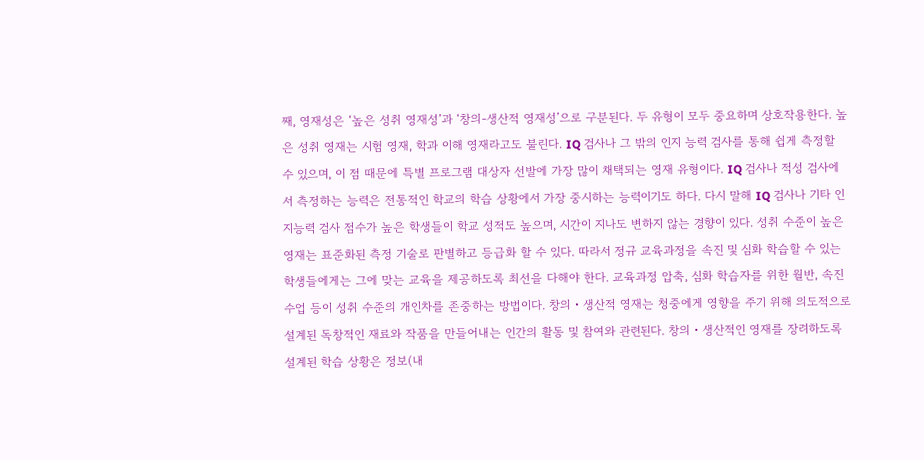째, 영재성은 ‘높은 성취 영재성’과 ‘창의-생산적 영재성’으로 구분된다. 두 유형이 모두 중요하며 상호작용한다. 높은 성취 영재는 시험 영재, 학과 이해 영재라고도 불린다. IQ 검사나 그 밖의 인지 능력 검사를 통해 쉽게 측정할 수 있으며, 이 점 때문에 특별 프로그램 대상자 선발에 가장 많이 채택되는 영재 유형이다. IQ 검사나 적성 검사에서 측정하는 능력은 전통적인 학교의 학습 상황에서 가장 중시하는 능력이기도 하다. 다시 말해 IQ 검사나 기타 인지능력 검사 점수가 높은 학생들이 학교 성적도 높으며, 시간이 지나도 변하지 않는 경향이 있다. 성취 수준이 높은 영재는 표준화된 측정 기술로 판별하고 등급화 할 수 있다. 따라서 정규 교육과정을 속진 및 심화 학습할 수 있는 학생들에게는 그에 맞는 교육을 제공하도록 최선을 다해야 한다. 교육과정 압축, 심화 학습자를 위한 월반, 속진 수업 등이 성취 수준의 개인차를 존중하는 방법이다. 창의・생산적 영재는 청중에게 영향을 주기 위해 의도적으로 설계된 독창적인 재료와 작품을 만들어내는 인간의 활동 및 참여와 관련된다. 창의・생산적인 영재를 장려하도록 설계된 학습 상황은 정보(내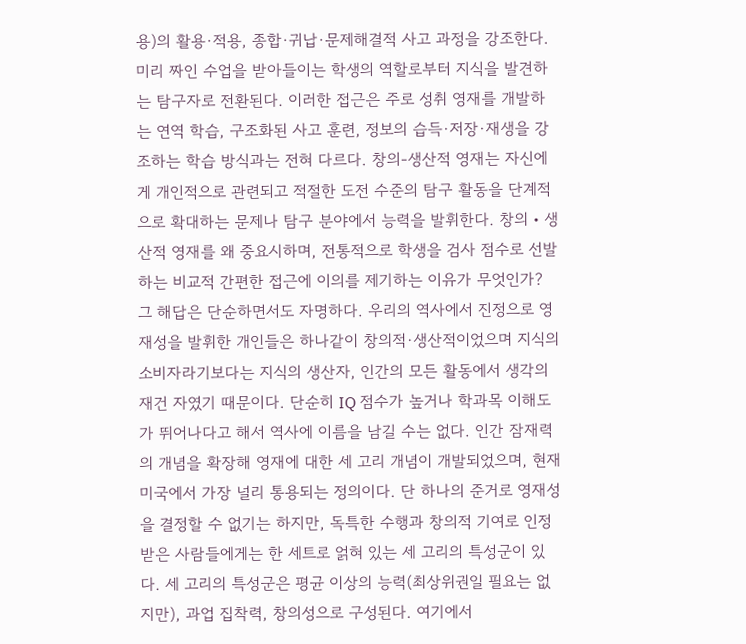용)의 활용·적용, 종합·귀납·문제해결적 사고 과정을 강조한다. 미리 짜인 수업을 받아들이는 학생의 역할로부터 지식을 발견하는 탐구자로 전환된다. 이러한 접근은 주로 성취 영재를 개발하는 연역 학습, 구조화된 사고 훈련, 정보의 습득·저장·재생을 강조하는 학습 방식과는 전혀 다르다. 창의‐생산적 영재는 자신에게 개인적으로 관련되고 적절한 도전 수준의 탐구 활동을 단계적으로 확대하는 문제나 탐구 분야에서 능력을 발휘한다. 창의・생산적 영재를 왜 중요시하며, 전통적으로 학생을 검사 점수로 선발하는 비교적 간편한 접근에 이의를 제기하는 이유가 무엇인가? 그 해답은 단순하면서도 자명하다. 우리의 역사에서 진정으로 영재성을 발휘한 개인들은 하나같이 창의적·생산적이었으며 지식의 소비자라기보다는 지식의 생산자, 인간의 모든 활동에서 생각의 재건 자였기 때문이다. 단순히 IQ 점수가 높거나 학과목 이해도가 뛰어나다고 해서 역사에 이름을 남길 수는 없다. 인간 잠재력의 개념을 확장해 영재에 대한 세 고리 개념이 개발되었으며, 현재 미국에서 가장 널리 통용되는 정의이다. 단 하나의 준거로 영재성을 결정할 수 없기는 하지만, 독특한 수행과 창의적 기여로 인정받은 사람들에게는 한 세트로 얽혀 있는 세 고리의 특성군이 있다. 세 고리의 특성군은 평균 이상의 능력(최상위권일 필요는 없지만), 과업 집착력, 창의성으로 구성된다. 여기에서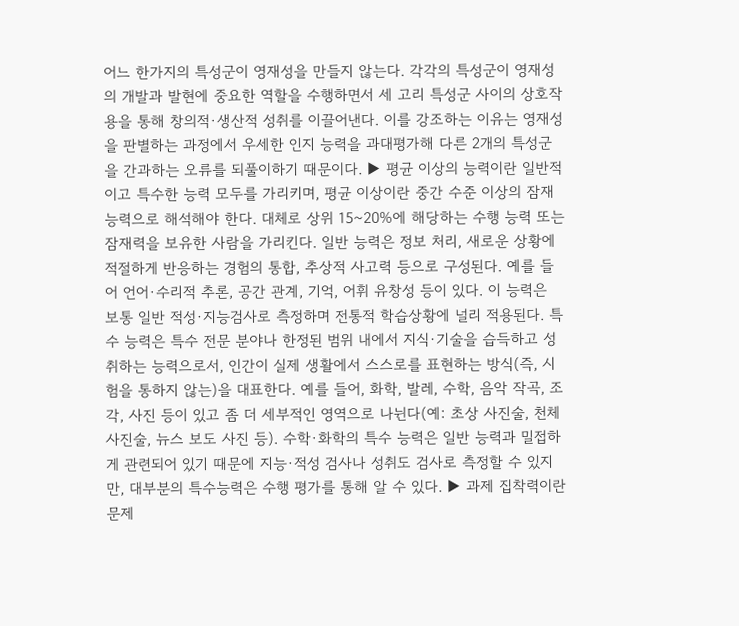어느 한가지의 특성군이 영재성을 만들지 않는다. 각각의 특성군이 영재성의 개발과 발현에 중요한 역할을 수행하면서 세 고리 특성군 사이의 상호작용을 통해 창의적·생산적 성취를 이끌어낸다. 이를 강조하는 이유는 영재성을 판별하는 과정에서 우세한 인지 능력을 과대평가해 다른 2개의 특성군을 간과하는 오류를 되풀이하기 때문이다. ▶ 평균 이상의 능력이란 일반적이고 특수한 능력 모두를 가리키며, 평균 이상이란 중간 수준 이상의 잠재 능력으로 해석해야 한다. 대체로 상위 15~20%에 해당하는 수행 능력 또는 잠재력을 보유한 사람을 가리킨다. 일반 능력은 정보 처리, 새로운 상황에 적절하게 반응하는 경험의 통합, 추상적 사고력 등으로 구성된다. 예를 들어 언어·수리적 추론, 공간 관계, 기억, 어휘 유창성 등이 있다. 이 능력은 보통 일반 적성·지능검사로 측정하며 전통적 학습상황에 널리 적용된다. 특수 능력은 특수 전문 분야나 한정된 범위 내에서 지식·기술을 습득하고 성취하는 능력으로서, 인간이 실제 생활에서 스스로를 표현하는 방식(즉, 시험을 통하지 않는)을 대표한다. 예를 들어, 화학, 발레, 수학, 음악 작곡, 조각, 사진 등이 있고 좀 더 세부적인 영역으로 나뉜다(예: 초상 사진술, 천체 사진술, 뉴스 보도 사진 등). 수학·화학의 특수 능력은 일반 능력과 밀접하게 관련되어 있기 때문에 지능·적성 검사나 성취도 검사로 측정할 수 있지만, 대부분의 특수능력은 수행 평가를 통해 알 수 있다. ▶ 과제 집착력이란 문제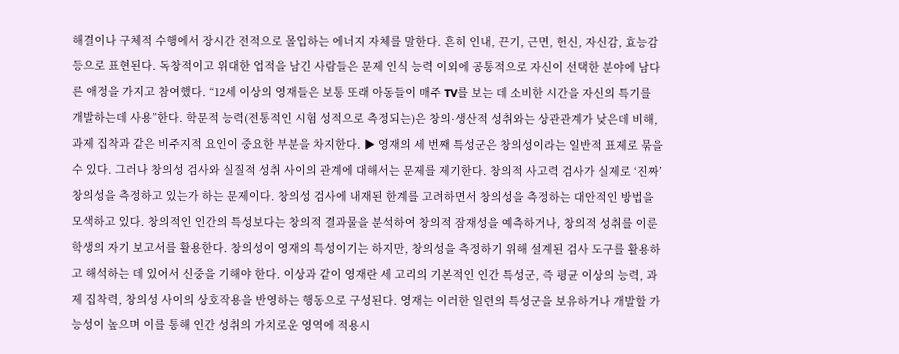해결이나 구체적 수행에서 장시간 전적으로 몰입하는 에너지 자체를 말한다. 흔히 인내, 끈기, 근면, 헌신, 자신감, 효능감 등으로 표현된다. 독창적이고 위대한 업적을 남긴 사람들은 문제 인식 능력 이외에 공통적으로 자신이 선택한 분야에 남다른 애정을 가지고 참여했다. “12세 이상의 영재들은 보통 또래 아동들이 매주 TV를 보는 데 소비한 시간을 자신의 특기를 개발하는데 사용”한다. 학문적 능력(전통적인 시험 성적으로 측정되는)은 창의·생산적 성취와는 상관관계가 낮은데 비해, 과제 집착과 같은 비주지적 요인이 중요한 부분을 차지한다. ▶ 영재의 세 번째 특성군은 창의성이라는 일반적 표제로 묶을 수 있다. 그러나 창의성 검사와 실질적 성취 사이의 관계에 대해서는 문제를 제기한다. 창의적 사고력 검사가 실제로 ‘진짜’ 창의성을 측정하고 있는가 하는 문제이다. 창의성 검사에 내재된 한계를 고려하면서 창의성을 측정하는 대안적인 방법을 모색하고 있다. 창의적인 인간의 특성보다는 창의적 결과물을 분석하여 창의적 잠재성을 예측하거나, 창의적 성취를 이룬 학생의 자기 보고서를 활용한다. 창의성이 영재의 특성이기는 하지만, 창의성을 측정하기 위해 설계된 검사 도구를 활용하고 해석하는 데 있어서 신중을 기해야 한다. 이상과 같이 영재란 세 고리의 기본적인 인간 특성군, 즉 평균 이상의 능력, 과제 집착력, 창의성 사이의 상호작용을 반영하는 행동으로 구성된다. 영재는 이러한 일련의 특성군을 보유하거나 개발할 가능성이 높으며 이를 통해 인간 성취의 가치로운 영역에 적용시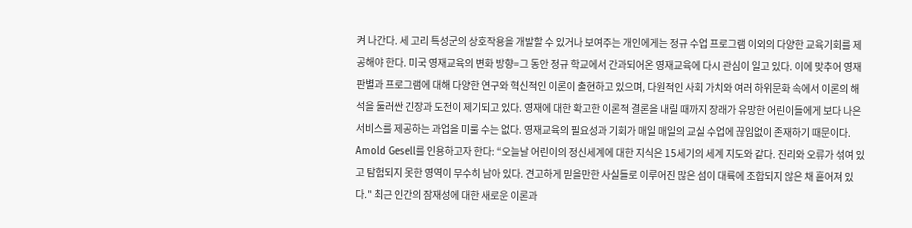켜 나간다. 세 고리 특성군의 상호작용을 개발할 수 있거나 보여주는 개인에게는 정규 수업 프로그램 이외의 다양한 교육기회를 제공해야 한다. 미국 영재교육의 변화 방향=그 동안 정규 학교에서 간과되어온 영재교육에 다시 관심이 일고 있다. 이에 맞추어 영재 판별과 프로그램에 대해 다양한 연구와 혁신적인 이론이 출현하고 있으며, 다원적인 사회 가치와 여러 하위문화 속에서 이론의 해석을 둘러싼 긴장과 도전이 제기되고 있다. 영재에 대한 확고한 이론적 결론을 내릴 때까지 장래가 유망한 어린이들에게 보다 나은 서비스를 제공하는 과업을 미룰 수는 없다. 영재교육의 필요성과 기회가 매일 매일의 교실 수업에 끊임없이 존재하기 때문이다. Amold Gesell를 인용하고자 한다: “오늘날 어린이의 정신세계에 대한 지식은 15세기의 세계 지도와 같다. 진리와 오류가 섞여 있고 탐험되지 못한 영역이 무수히 남아 있다. 견고하게 믿을만한 사실들로 이루어진 많은 섬이 대륙에 조합되지 않은 채 흩어져 있다." 최근 인간의 잠재성에 대한 새로운 이론과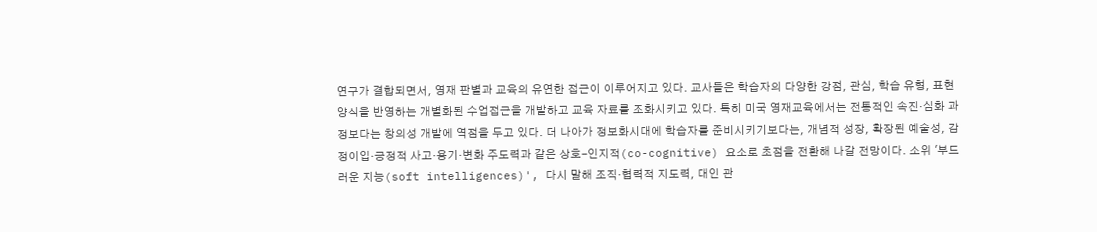연구가 결합되면서, 영재 판별과 교육의 유연한 접근이 이루어지고 있다. 교사들은 학습자의 다양한 강점, 관심, 학습 유형, 표현 양식을 반영하는 개별화된 수업접근을 개발하고 교육 자료를 조화시키고 있다. 특히 미국 영재교육에서는 전통적인 속진·심화 과정보다는 창의성 개발에 역점을 두고 있다. 더 나아가 정보화시대에 학습자를 준비시키기보다는, 개념적 성장, 확장된 예술성, 감정이입·긍정적 사고·용기·변화 주도력과 같은 상호-인지적(co-cognitive) 요소로 초점을 전환해 나갈 전망이다. 소위 '부드러운 지능(soft intelligences)', 다시 말해 조직·협력적 지도력, 대인 관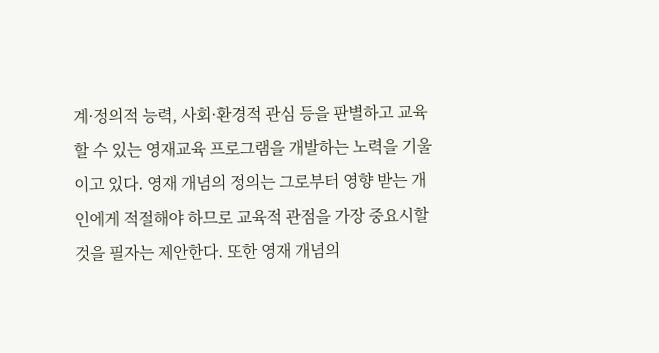계·정의적 능력, 사회·환경적 관심 등을 판별하고 교육할 수 있는 영재교육 프로그램을 개발하는 노력을 기울이고 있다. 영재 개념의 정의는 그로부터 영향 받는 개인에게 적절해야 하므로 교육적 관점을 가장 중요시할 것을 필자는 제안한다. 또한 영재 개념의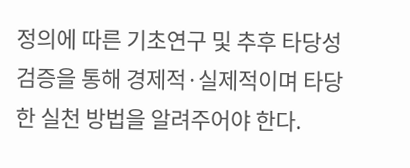정의에 따른 기초연구 및 추후 타당성 검증을 통해 경제적·실제적이며 타당한 실천 방법을 알려주어야 한다.